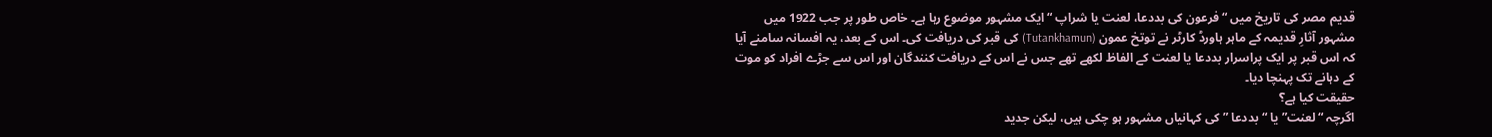قدیم مصر کی تاریخ میں “فرعون کی بددعا، لعنت یا شراپ “ایک مشہور موضوع رہا ہے۔ خاص طور پر جب 1922 میں مشہور آثارِ قدیمہ کے ماہر ہاورڈ کارٹر نے توتخ عمون (Tutankhamun) کی قبر کی دریافت کی۔ اس کے بعد، یہ افسانہ سامنے آیا کہ اس قبر پر ایک پراسرار بددعا یا لعنت کے الفاظ لکھے تھے جس نے اس کے دریافت کنندگان اور اس سے جڑے افراد کو موت کے دہانے تک پہنچا دیا۔
حقیقت کیا ہے؟
اگرچہ “لعنت”یا “بددعا ” کی کہانیاں مشہور ہو چکی ہیں، لیکن جدید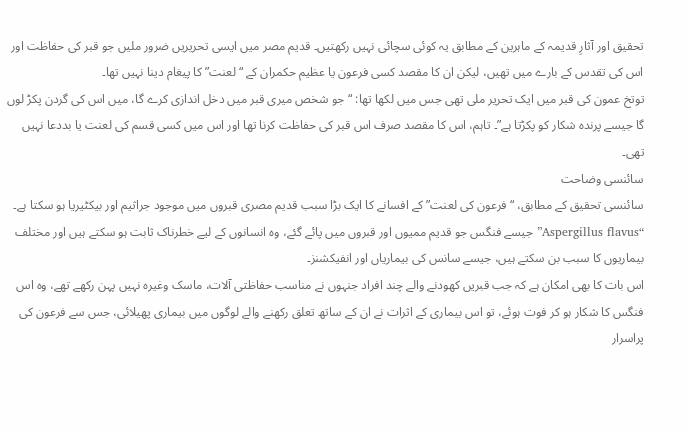تحقیق اور آثارِ قدیمہ کے ماہرین کے مطابق یہ کوئی سچائی نہیں رکھتیں۔ قدیم مصر میں ایسی تحریریں ضرور ملیں جو قبر کی حفاظت اور اس کی تقدس کے بارے میں تھیں، لیکن ان کا مقصد کسی فرعون یا عظیم حکمران کے “لعنت” کا پیغام دینا نہیں تھا۔
توتخ عمون کی قبر میں ایک تحریر ملی تھی جس میں لکھا تھا: “جو شخص میری قبر میں دخل اندازی کرے گا، میں اس کی گردن پکڑ لوں گا جیسے پرندہ شکار کو پکڑتا ہے”۔ تاہم، اس کا مقصد صرف اس قبر کی حفاظت کرنا تھا اور اس میں کسی قسم کی لعنت یا بددعا نہیں تھی۔
سائنسی وضاحت
سائنسی تحقیق کے مطابق، “فرعون کی لعنت” کے افسانے کا ایک بڑا سبب قدیم مصری قبروں میں موجود جراثیم اور بیکٹیریا ہو سکتا ہے۔ “Aspergillus flavus” جیسے فنگس جو قدیم ممیوں اور قبروں میں پائے گئے، وہ انسانوں کے لیے خطرناک ثابت ہو سکتے ہیں اور مختلف بیماریوں کا سبب بن سکتے ہیں، جیسے سانس کی بیماریاں اور انفیکشنز۔
اس بات کا بھی امکان ہے کہ جب قبریں کھودنے والے چند افراد جنہوں نے مناسب حفاظتی آلات، ماسک وغیرہ نہیں پہن رکھے تھے، وہ اس فنگس کا شکار ہو کر فوت ہوئے، تو اس بیماری کے اثرات نے ان کے ساتھ تعلق رکھنے والے لوگوں میں بیماری پھیلائی، جس سے فرعون کی پراسرار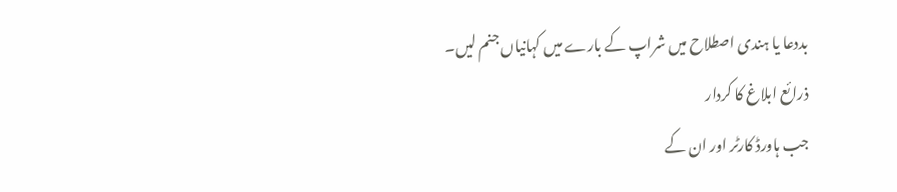بددعا یا ہندی اصطلاح میں شراپ کے بارے میں کہانیاں جنم لیں۔
ذرائع ابلاغ کا کردار
جب ہاورڈ کارٹر اور ان کے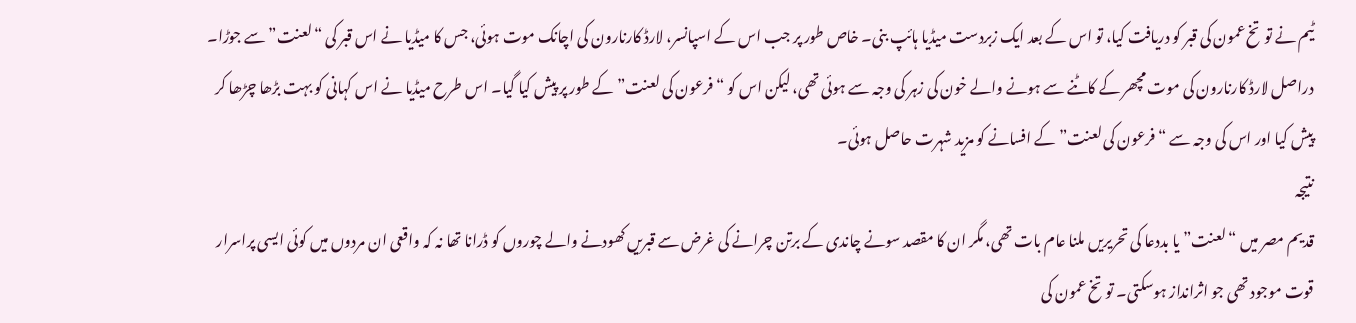ٹیم نے توتخ عمون کی قبر کو دریافت کیا، تو اس کے بعد ایک زبردست میڈیا ہائپ بنی۔ خاص طور پر جب اس کے اسپانسر، لارڈ کارنارون کی اچانک موت ہوئی، جس کا میڈیا نے اس قبر کی “لعنت” سے جوڑا۔ دراصل لارڈ کارنارون کی موت مچھر کے کاٹنے سے ہونے والے خون کی زہر کی وجہ سے ہوئی تھی، لیکن اس کو “فرعون کی لعنت” کے طور پر پیش کیا گیا۔ اس طرح میڈیا نے اس کہانی کو بہت بڑھا چڑھا کر پیش کیا اور اس کی وجہ سے “فرعون کی لعنت” کے افسانے کو مزید شہرت حاصل ہوئی۔
نتیجہ
قدیم مصر میں “لعنت” یا بددعا کی تحریریں ملنا عام بات تھی، مگر ان کا مقصد سونے چاندی کے برتن چرانے کی غرض سے قبریں کھودنے والے چوروں کو ڈرانا تھا نہ کہ واقعی ان مردوں میں کوئی ایسی پراسرار قوت موجود تھی جو اثرانداز ہوسکتی۔ توتخ عمون کی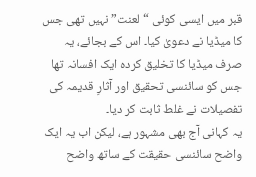قبر میں ایسی کوئی “لعنت” نہیں تھی جس کا میڈیا نے دعویٰ کیا۔ اس کے بجائے، یہ صرف میڈیا کا تخلیق کردہ ایک افسانہ تھا جس کو سائنسی تحقیق اور آثارِ قدیمہ کی تفصیلات نے غلط ثابت کر دیا۔
یہ کہانی آج بھی مشہور ہے، لیکن اب یہ ایک واضح سائنسی حقیقت کے ساتھ واضح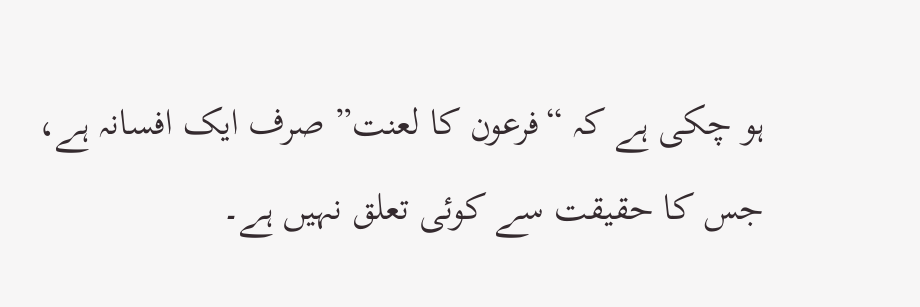ہو چکی ہے کہ “فرعون کا لعنت” صرف ایک افسانہ ہے، جس کا حقیقت سے کوئی تعلق نہیں ہے۔